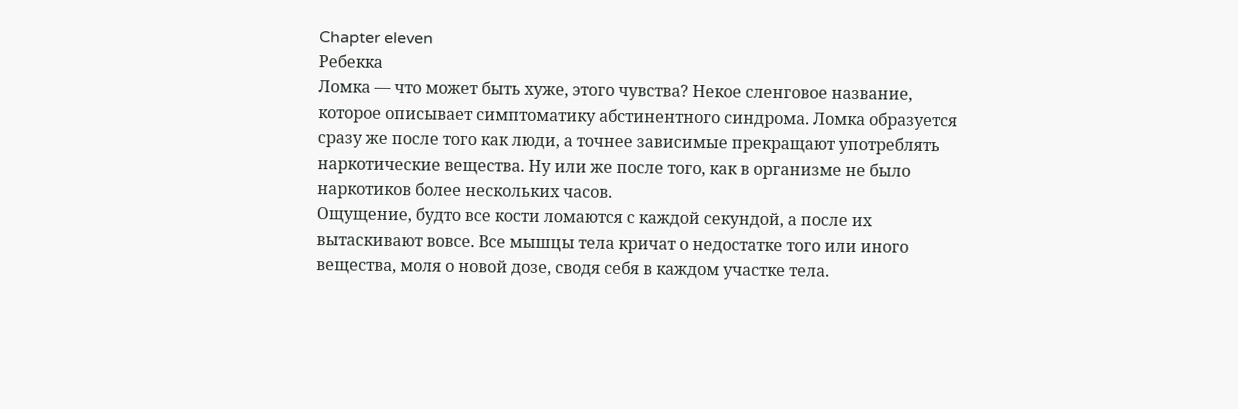Chapter eleven
Ребекка
Ломка — что может быть хуже, этого чувства? Некое сленговое название, которое описывает симптоматику абстинентного синдрома. Ломка образуется сразу же после того как люди, а точнее зависимые прекращают употреблять наркотические вещества. Ну или же после того, как в организме не было наркотиков более нескольких часов.
Ощущение, будто все кости ломаются с каждой секундой, а после их вытаскивают вовсе. Все мышцы тела кричат о недостатке того или иного вещества, моля о новой дозе, сводя себя в каждом участке тела.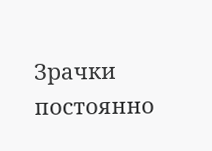Зрачки постоянно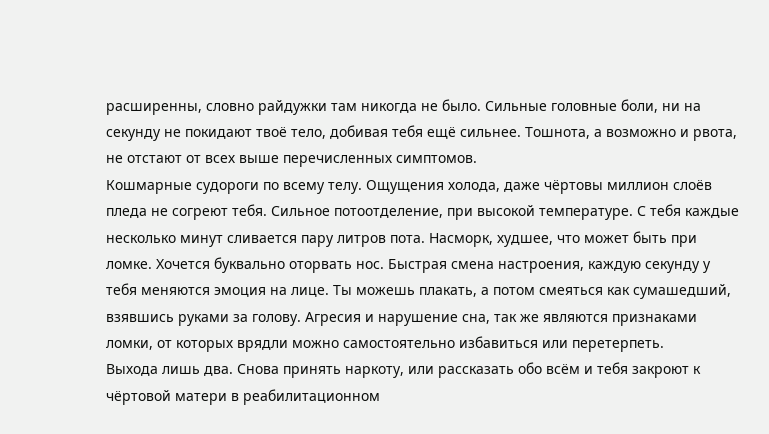расширенны, словно райдужки там никогда не было. Сильные головные боли, ни на секунду не покидают твоё тело, добивая тебя ещё сильнее. Тошнота, а возможно и рвота, не отстают от всех выше перечисленных симптомов.
Кошмарные судороги по всему телу. Ощущения холода, даже чёртовы миллион слоёв пледа не согреют тебя. Сильное потоотделение, при высокой температуре. С тебя каждые несколько минут сливается пару литров пота. Насморк, худшее, что может быть при ломке. Хочется буквально оторвать нос. Быстрая смена настроения, каждую секунду у тебя меняются эмоция на лице. Ты можешь плакать, а потом смеяться как сумашедший, взявшись руками за голову. Агресия и нарушение сна, так же являются признаками ломки, от которых врядли можно самостоятельно избавиться или перетерпеть.
Выхода лишь два. Снова принять наркоту, или рассказать обо всём и тебя закроют к чёртовой матери в реабилитационном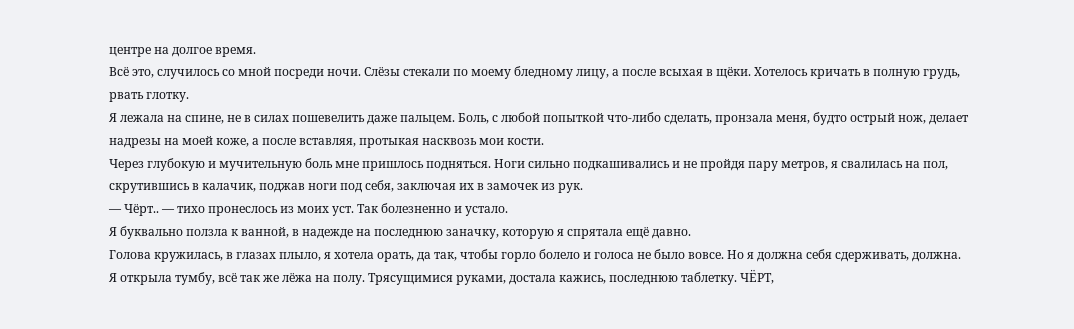центре на долгое время.
Всё это, случилось со мной посреди ночи. Слёзы стекали по моему бледному лицу, а после всыхая в щёки. Хотелось кричать в полную грудь, рвать глотку.
Я лежала на спине, не в силах пошевелить даже пальцем. Боль, с любой попыткой что-либо сделать, пронзала меня, будто острый нож, делает надрезы на моей коже, а после вставляя, протыкая насквозь мои кости.
Через глубокую и мучительную боль мне пришлось подняться. Ноги сильно подкашивались и не пройдя пару метров, я свалилась на пол, скрутившись в калачик, поджав ноги под себя, заключая их в замочек из рук.
— Чёрт.. — тихо пронеслось из моих уст. Так болезненно и устало.
Я буквально ползла к ванной, в надежде на последнюю заначку, которую я спрятала ещё давно.
Голова кружилась, в глазах плыло, я хотела орать, да так, чтобы горло болело и голоса не было вовсе. Но я должна себя сдерживать, должна.
Я открыла тумбу, всё так же лёжа на полу. Трясущимися руками, достала кажись, последнюю таблетку. ЧЁРТ,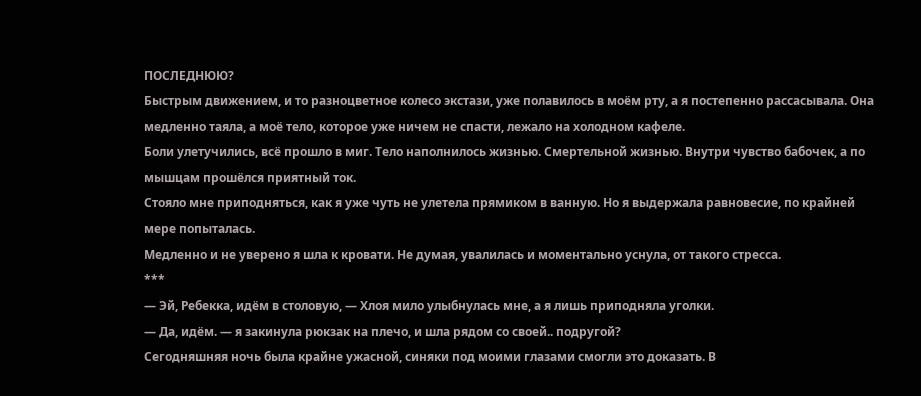ПОСЛЕДНЮЮ?
Быстрым движением, и то разноцветное колесо экстази, уже полавилось в моём рту, а я постепенно рассасывала. Она медленно таяла, а моё тело, которое уже ничем не спасти, лежало на холодном кафеле.
Боли улетучились, всё прошло в миг. Тело наполнилось жизнью. Смертельной жизнью. Внутри чувство бабочек, а по мышцам прошёлся приятный ток.
Стояло мне приподняться, как я уже чуть не улетела прямиком в ванную. Но я выдержала равновесие, по крайней мере попыталась.
Медленно и не уверено я шла к кровати. Не думая, увалилась и моментально уснула, от такого стресса.
***
— Эй, Ребекка, идём в столовую, — Хлоя мило улыбнулась мне, а я лишь приподняла уголки.
— Да, идём. — я закинула рюкзак на плечо, и шла рядом со своей.. подругой?
Сегодняшняя ночь была крайне ужасной, синяки под моими глазами смогли это доказать. В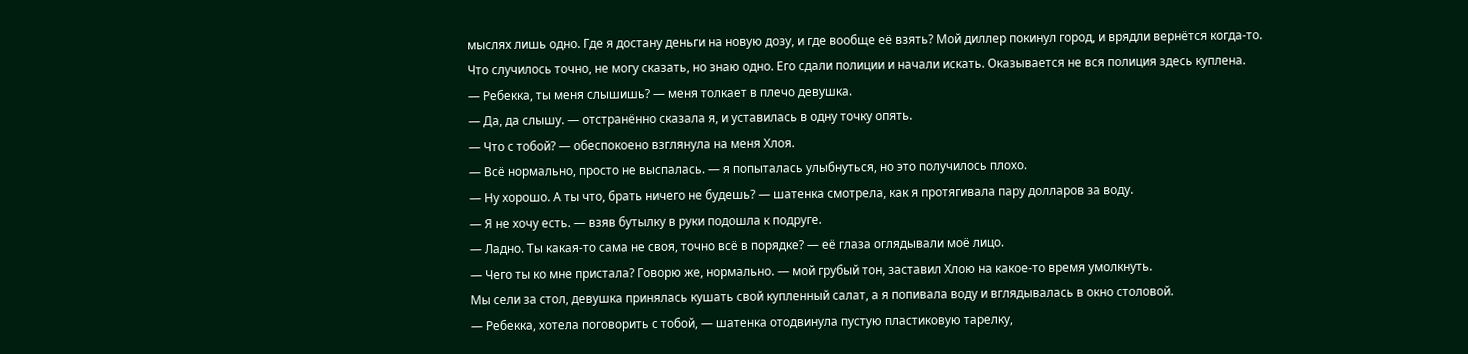мыслях лишь одно. Где я достану деньги на новую дозу, и где вообще её взять? Мой диллер покинул город, и врядли вернётся когда-то.
Что случилось точно, не могу сказать, но знаю одно. Его сдали полиции и начали искать. Оказывается не вся полиция здесь куплена.
— Ребекка, ты меня слышишь? — меня толкает в плечо девушка.
— Да, да слышу. — отстранённо сказала я, и уставилась в одну точку опять.
— Что с тобой? — обеспокоено взглянула на меня Хлоя.
— Всё нормально, просто не выспалась. — я попыталась улыбнуться, но это получилось плохо.
— Ну хорошо. А ты что, брать ничего не будешь? — шатенка смотрела, как я протягивала пару долларов за воду.
— Я не хочу есть. — взяв бутылку в руки подошла к подруге.
— Ладно. Ты какая-то сама не своя, точно всё в порядке? — её глаза оглядывали моё лицо.
— Чего ты ко мне пристала? Говорю же, нормально. — мой грубый тон, заставил Хлою на какое-то время умолкнуть.
Мы сели за стол, девушка принялась кушать свой купленный салат, а я попивала воду и вглядывалась в окно столовой.
— Ребекка, хотела поговорить с тобой, — шатенка отодвинула пустую пластиковую тарелку,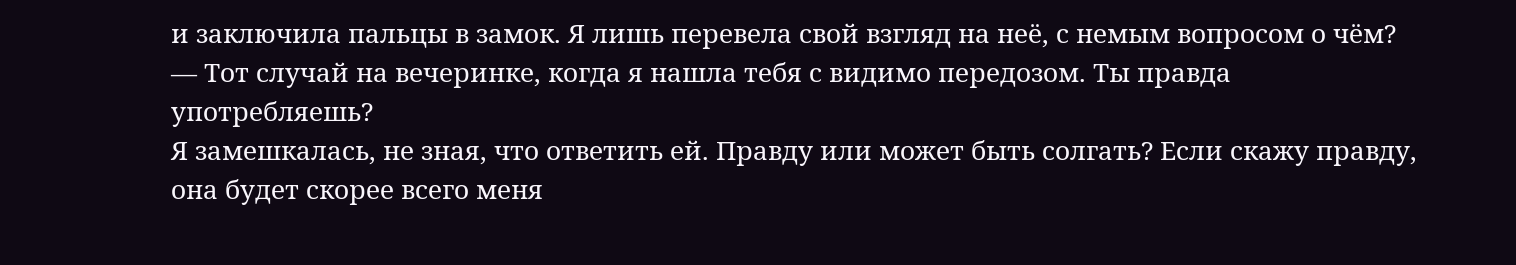и заключила пальцы в замок. Я лишь перевела свой взгляд на неё, с немым вопросом о чём? — Тот случай на вечеринке, когда я нашла тебя с видимо передозом. Ты правда употребляешь?
Я замешкалась, не зная, что ответить ей. Правду или может быть солгать? Если скажу правду, она будет скорее всего меня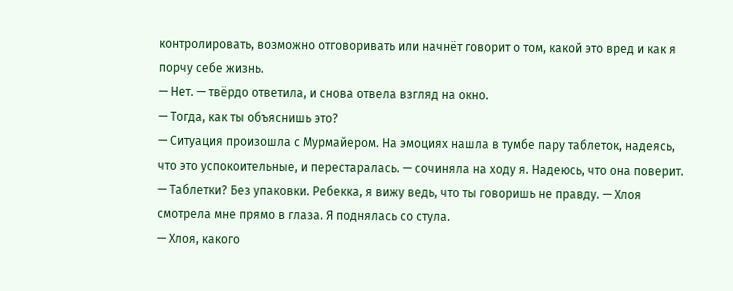контролировать, возможно отговоривать или начнёт говорит о том, какой это вред и как я порчу себе жизнь.
— Нет. — твёрдо ответила, и снова отвела взгляд на окно.
— Тогда, как ты объяснишь это?
— Ситуация произошла с Мурмайером. На эмоциях нашла в тумбе пару таблеток, надеясь, что это успокоительные, и перестаралась. — сочиняла на ходу я. Надеюсь, что она поверит.
— Таблетки? Без упаковки. Ребекка, я вижу ведь, что ты говоришь не правду. — Хлоя смотрела мне прямо в глаза. Я поднялась со стула.
— Хлоя, какого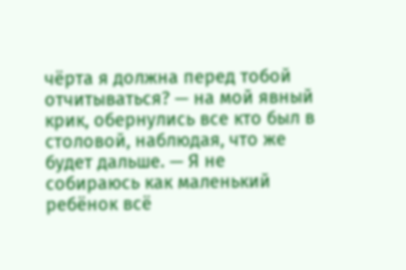чёрта я должна перед тобой отчитываться? — на мой явный крик, обернулись все кто был в столовой, наблюдая, что же будет дальше. — Я не собираюсь как маленький ребёнок всё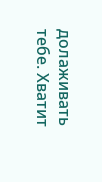долаживать тебе. Хватит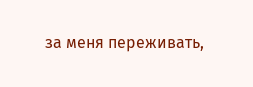за меня переживать,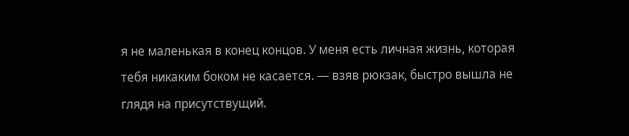я не маленькая в конец концов. У меня есть личная жизнь, которая тебя никаким боком не касается. — взяв рюкзак, быстро вышла не глядя на присутствущий.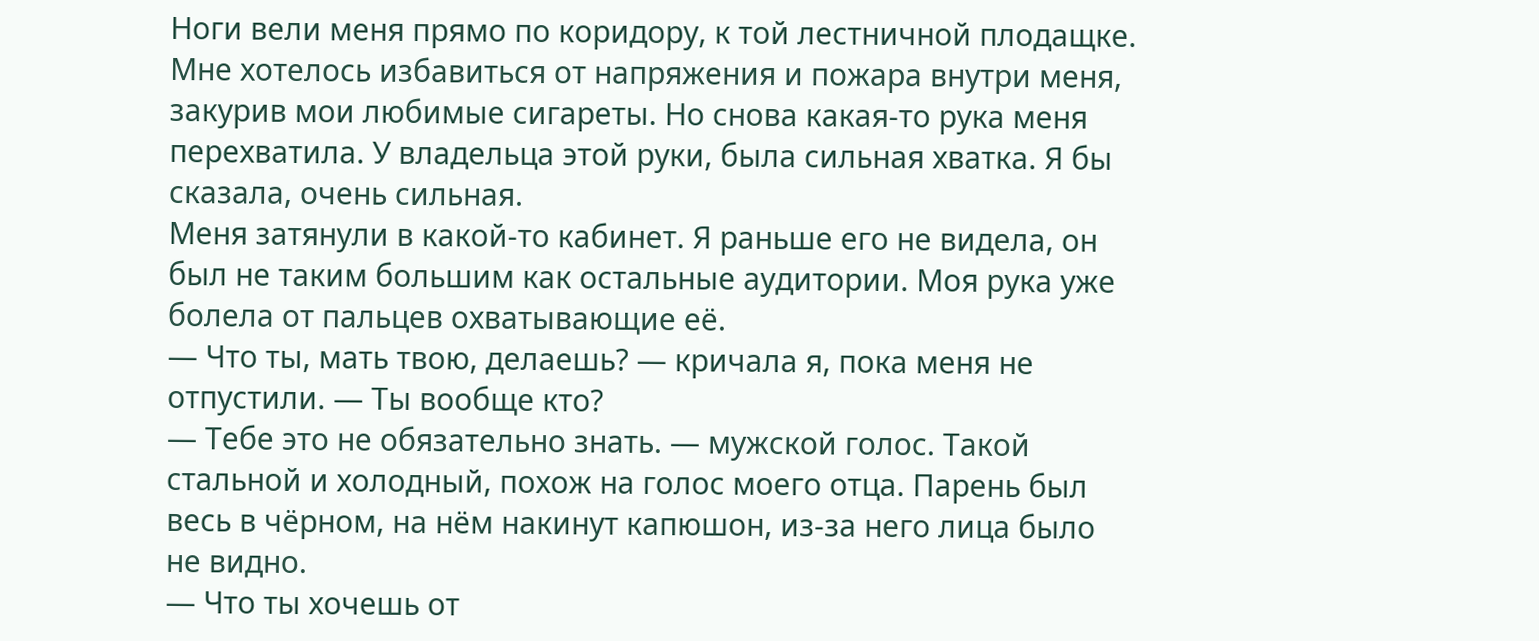Ноги вели меня прямо по коридору, к той лестничной плодащке. Мне хотелось избавиться от напряжения и пожара внутри меня, закурив мои любимые сигареты. Но снова какая-то рука меня перехватила. У владельца этой руки, была сильная хватка. Я бы сказала, очень сильная.
Меня затянули в какой-то кабинет. Я раньше его не видела, он был не таким большим как остальные аудитории. Моя рука уже болела от пальцев охватывающие её.
— Что ты, мать твою, делаешь? — кричала я, пока меня не отпустили. — Ты вообще кто?
— Тебе это не обязательно знать. — мужской голос. Такой стальной и холодный, похож на голос моего отца. Парень был весь в чёрном, на нём накинут капюшон, из-за него лица было не видно.
— Что ты хочешь от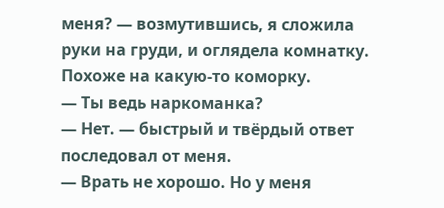меня? — возмутившись, я сложила руки на груди, и оглядела комнатку. Похоже на какую-то коморку.
— Ты ведь наркоманка?
— Нет. — быстрый и твёрдый ответ последовал от меня.
— Врать не хорошо. Но у меня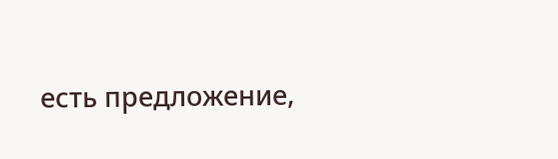есть предложение,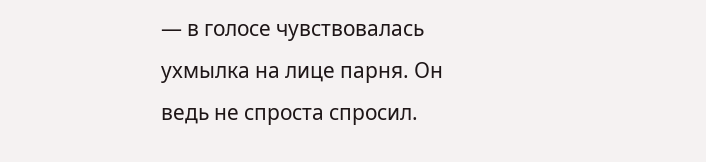— в голосе чувствовалась ухмылка на лице парня. Он ведь не спроста спросил.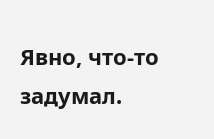Явно, что-то задумал.